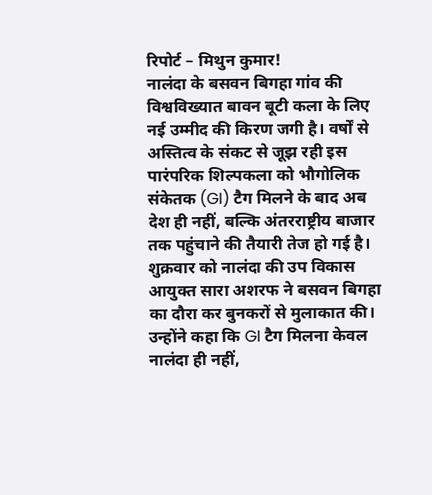रिपोर्ट – मिथुन कुमार!
नालंदा के बसवन बिगहा गांव की विश्वविख्यात बावन बूटी कला के लिए नई उम्मीद की किरण जगी है। वर्षों से अस्तित्व के संकट से जूझ रही इस पारंपरिक शिल्पकला को भौगोलिक संकेतक (GI) टैग मिलने के बाद अब देश ही नहीं, बल्कि अंतरराष्ट्रीय बाजार तक पहुंचाने की तैयारी तेज हो गई है।
शुक्रवार को नालंदा की उप विकास आयुक्त सारा अशरफ ने बसवन बिगहा का दौरा कर बुनकरों से मुलाकात की। उन्होंने कहा कि GI टैग मिलना केवल नालंदा ही नहीं,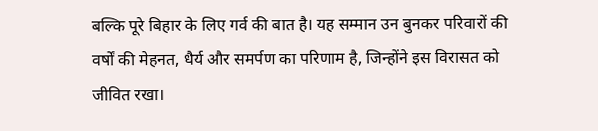बल्कि पूरे बिहार के लिए गर्व की बात है। यह सम्मान उन बुनकर परिवारों की वर्षों की मेहनत, धैर्य और समर्पण का परिणाम है, जिन्होंने इस विरासत को जीवित रखा।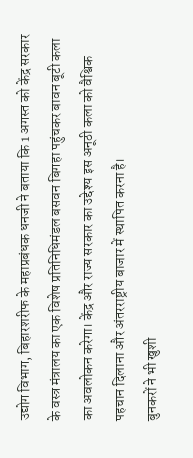उद्योग विभाग, बिहारशरीफ के महाप्रबंधक धनजी ने बताया कि 1 अगस्त को केंद्र सरकार के वस्त्र मंत्रालय का एक विशेष प्रतिनिधिमंडल बसवन बिगहा पहुंचकर बावन बूटी कला का अवलोकन करेगा। केंद्र और राज्य सरकार का उद्देश्य इस अनूठी कला को वैश्विक पहचान दिलाना और अंतरराष्ट्रीय बाजार में स्थापित करना है।
बुनकरों ने भी खुशी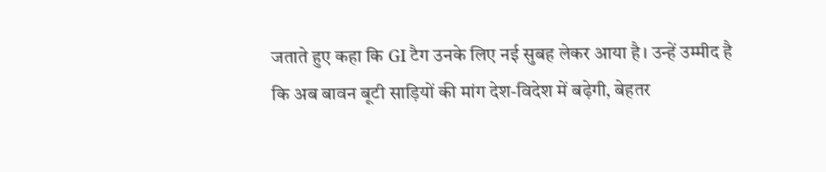जताते हुए कहा कि GI टैग उनके लिए नई सुबह लेकर आया है। उन्हें उम्मीद है कि अब बावन बूटी साड़ियों की मांग देश-विदेश में बढ़ेगी, बेहतर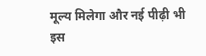मूल्य मिलेगा और नई पीढ़ी भी इस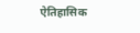ऐतिहासिक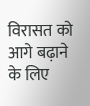विरासत को आगे बढ़ाने के लिए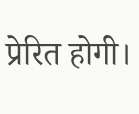प्रेरित होगी।